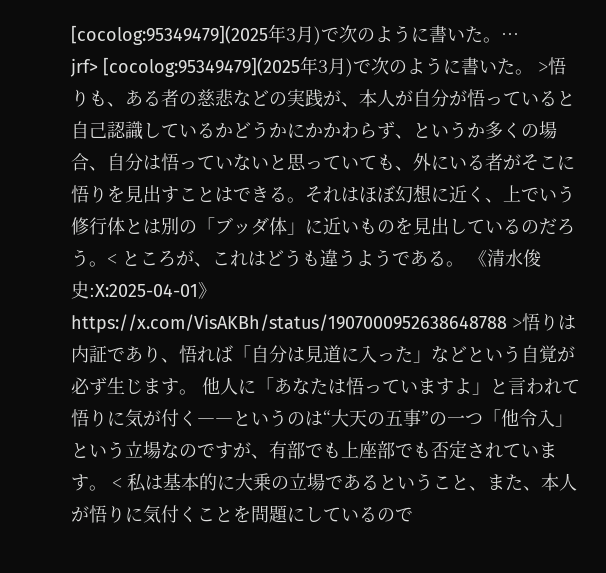[cocolog:95349479](2025年3月)で次のように書いた。…
jrf> [cocolog:95349479](2025年3月)で次のように書いた。 >悟りも、ある者の慈悲などの実践が、本人が自分が悟っていると自己認識しているかどうかにかかわらず、というか多くの場合、自分は悟っていないと思っていても、外にいる者がそこに悟りを見出すことはできる。それはほぼ幻想に近く、上でいう修行体とは別の「ブッダ体」に近いものを見出しているのだろう。< ところが、これはどうも違うようである。 《清水俊史:X:2025-04-01》 https://x.com/VisAKBh/status/1907000952638648788 >悟りは内証であり、悟れば「自分は見道に入った」などという自覚が必ず生じます。 他人に「あなたは悟っていますよ」と言われて悟りに気が付く――というのは“大天の五事”の一つ「他令入」という立場なのですが、有部でも上座部でも否定されています。 < 私は基本的に大乗の立場であるということ、また、本人が悟りに気付くことを問題にしているので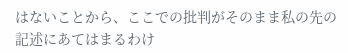はないことから、ここでの批判がそのまま私の先の記述にあてはまるわけ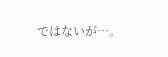ではないが…。